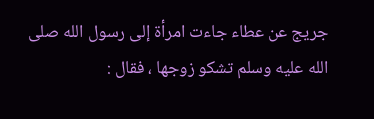جريج عن عطاء جاءت امرأة إلى رسول الله صلى الله عليه وسلم تشكو زوجها ، فقال :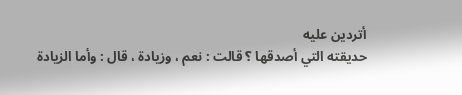أتردين عليه
حديقته التي أصدقها ؟ قالت : نعم ، وزيادة ، قال : وأما الزيادة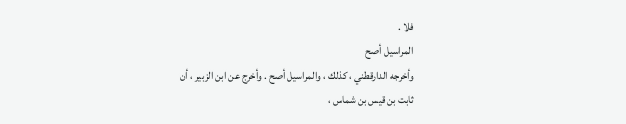فلا .
المراسيل أصح
وأخرجه الدارقطني ، كذلك ، والمراسيل أصح . وأخرج عن ابن الزبير ، أن
ثابت بن قيس بن شماس ،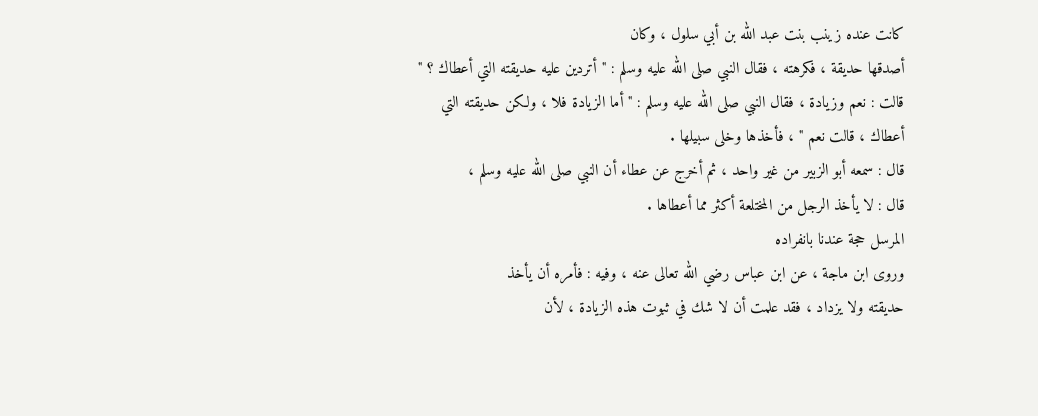كانت عنده زينب بنت عبد الله بن أبي سلول ، وكان
أصدقها حديقة ، فكرهته ، فقال النبي صلى الله عليه وسلم : " أتردين عليه حديقته التي أعطاك ؟ "
قالت : نعم وزيادة ، فقال النبي صلى الله عليه وسلم : " أما الزيادة فلا ، ولكن حديقته التي
أعطاك ، قالت نعم " ، فأخذها وخلى سبيلها .
قال : سمعه أبو الزبير من غير واحد ، ثم أخرج عن عطاء أن النبي صلى الله عليه وسلم ،
قال : لا يأخذ الرجل من المختلعة أكثر مما أعطاها .
المرسل حجة عندنا بانفراده
وروى ابن ماجة ، عن ابن عباس رضي الله تعالى عنه ، وفيه : فأمره أن يأخذ
حديقته ولا يزداد ، فقد علمت أن لا شك في ثبوت هذه الزيادة ، لأن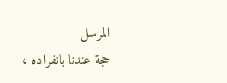المرسل
حجة عندنا بانفراده ،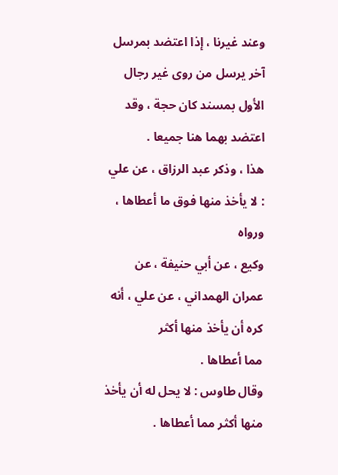وعند غيرنا ، إذا اعتضد بمرسل آخر يرسل من روى غير رجال
الأول بمسند كان حجة ، وقد اعتضد بهما هنا جميعا .
هذا ، وذكر عبد الرزاق ، عن علي : لا يأخذ منها فوق ما أعطاها ، ورواه
وكيع ، عن أبي حنيفة ، عن عمران الهمداني ، عن علي ، أنه كره أن يأخذ منها أكثر
مما أعطاها .
وقال طاوس : لا يحل له أن يأخذ منها أكثر مما أعطاها .